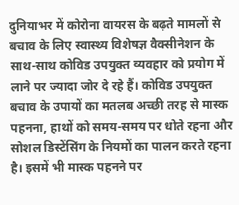दुनियाभर में कोरोना वायरस के बढ़ते मामलों से बचाव के लिए स्वास्थ्य विशेषज्ञ वैक्सीनेशन के साथ-साथ कोविड उपयुक्त व्यवहार को प्रयोग में लाने पर ज्यादा जोर दे रहे हैं। कोविड उपयुक्त बचाव के उपायों का मतलब अच्छी तरह से मास्क पहनना, हाथों को समय-समय पर धोते रहना और सोशल डिस्टेंसिंग के नियमों का पालन करते रहना है। इसमें भी मास्क पहनने पर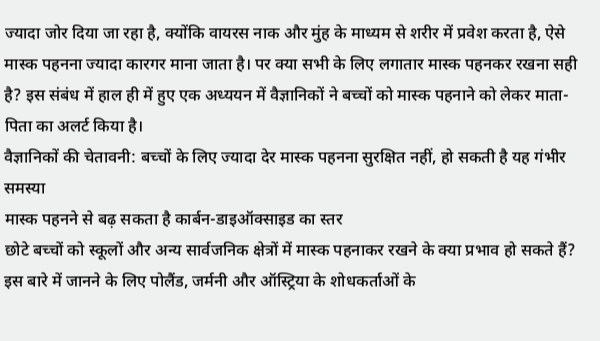ज्यादा जोर दिया जा रहा है, क्योंकि वायरस नाक और मुंह के माध्यम से शरीर में प्रवेश करता है, ऐसे मास्क पहनना ज्यादा कारगर माना जाता है। पर क्या सभी के लिए लगातार मास्क पहनकर रखना सही है? इस संबंध में हाल ही में हुए एक अध्ययन में वैज्ञानिकों ने बच्चों को मास्क पहनाने को लेकर माता-पिता का अलर्ट किया है।
वैज्ञानिकों की चेतावनी: बच्चों के लिए ज्यादा देर मास्क पहनना सुरक्षित नहीं, हो सकती है यह गंभीर समस्या
मास्क पहनने से बढ़ सकता है कार्बन-डाइऑक्साइड का स्तर
छोटे बच्चों को स्कूलों और अन्य सार्वजनिक क्षेत्रों में मास्क पहनाकर रखने के क्या प्रभाव हो सकते हैं? इस बारे में जानने के लिए पोलैंड, जर्मनी और ऑस्ट्रिया के शोधकर्ताओं के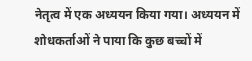नेतृत्व में एक अध्ययन किया गया। अध्ययन में शोधकर्ताओं ने पाया कि कुछ बच्चों में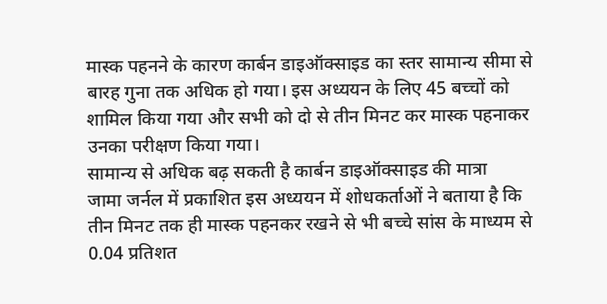मास्क पहनने के कारण कार्बन डाइऑक्साइड का स्तर सामान्य सीमा से बारह गुना तक अधिक हो गया। इस अध्ययन के लिए 45 बच्चों को शामिल किया गया और सभी को दो से तीन मिनट कर मास्क पहनाकर उनका परीक्षण किया गया।
सामान्य से अधिक बढ़ सकती है कार्बन डाइऑक्साइड की मात्रा
जामा जर्नल में प्रकाशित इस अध्ययन में शोधकर्ताओं ने बताया है कि तीन मिनट तक ही मास्क पहनकर रखने से भी बच्चे सांस के माध्यम से 0.04 प्रतिशत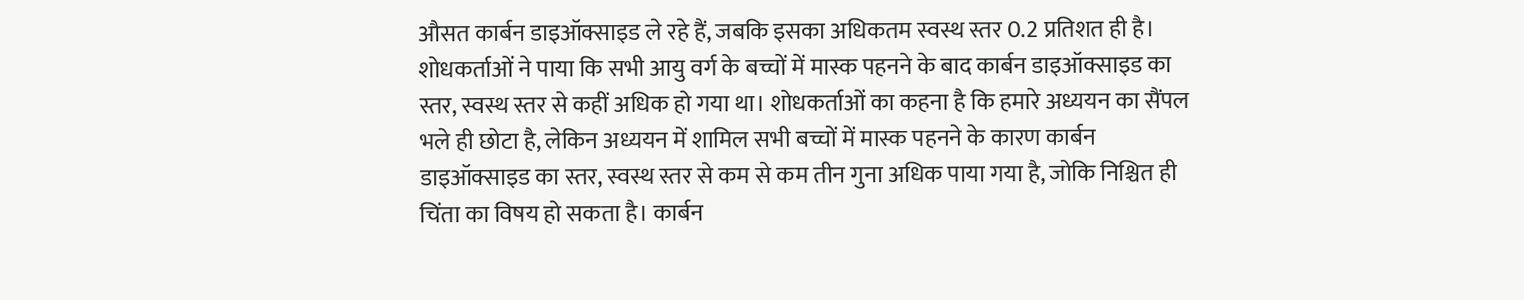औसत कार्बन डाइऑक्साइड ले रहे हैं, जबकि इसका अधिकतम स्वस्थ स्तर 0.2 प्रतिशत ही है। शोधकर्ताओं ने पाया कि सभी आयु वर्ग के बच्चों में मास्क पहनने के बाद कार्बन डाइऑक्साइड का स्तर, स्वस्थ स्तर से कहीं अधिक हो गया था। शोधकर्ताओं का कहना है कि हमारे अध्ययन का सैंपल भले ही छोटा है, लेकिन अध्ययन में शामिल सभी बच्चों में मास्क पहनने के कारण कार्बन डाइऑक्साइड का स्तर, स्वस्थ स्तर से कम से कम तीन गुना अधिक पाया गया है, जोकि निश्चित ही चिंता का विषय हो सकता है। कार्बन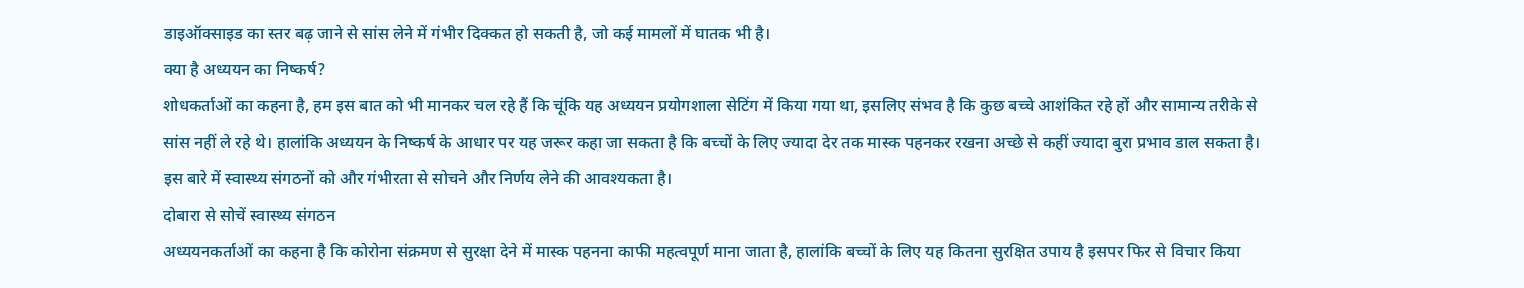डाइऑक्साइड का स्तर बढ़ जाने से सांस लेने में गंभीर दिक्कत हो सकती है, जो कई मामलों में घातक भी है।
क्या है अध्ययन का निष्कर्ष?
शोधकर्ताओं का कहना है, हम इस बात को भी मानकर चल रहे हैं कि चूंकि यह अध्ययन प्रयोगशाला सेटिंग में किया गया था, इसलिए संभव है कि कुछ बच्चे आशंकित रहे हों और सामान्य तरीके से सांस नहीं ले रहे थे। हालांकि अध्ययन के निष्कर्ष के आधार पर यह जरूर कहा जा सकता है कि बच्चों के लिए ज्यादा देर तक मास्क पहनकर रखना अच्छे से कहीं ज्यादा बुरा प्रभाव डाल सकता है। इस बारे में स्वास्थ्य संगठनों को और गंभीरता से सोचने और निर्णय लेने की आवश्यकता है।
दोबारा से सोचें स्वास्थ्य संगठन
अध्ययनकर्ताओं का कहना है कि कोरोना संक्रमण से सुरक्षा देने में मास्क पहनना काफी महत्वपूर्ण माना जाता है, हालांकि बच्चों के लिए यह कितना सुरक्षित उपाय है इसपर फिर से विचार किया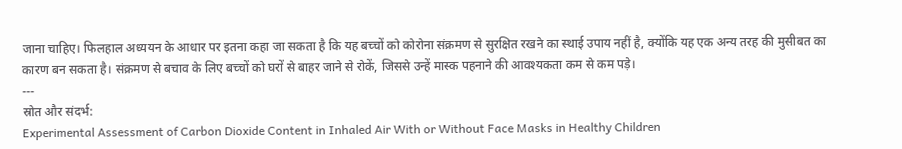जाना चाहिए। फिलहाल अध्ययन के आधार पर इतना कहा जा सकता है कि यह बच्चों को कोरोना संक्रमण से सुरक्षित रखने का स्थाई उपाय नहीं है, क्योंकि यह एक अन्य तरह की मुसीबत का कारण बन सकता है। संक्रमण से बचाव के लिए बच्चों को घरों से बाहर जाने से रोकें, जिससे उन्हें मास्क पहनाने की आवश्यकता कम से कम पड़े।
---
स्रोत और संदर्भ:
Experimental Assessment of Carbon Dioxide Content in Inhaled Air With or Without Face Masks in Healthy Children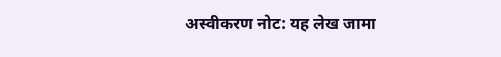अस्वीकरण नोट: यह लेख जामा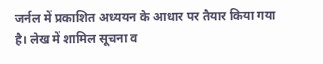जर्नल में प्रकाशित अध्ययन के आधार पर तैयार किया गया है। लेख में शामिल सूचना व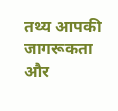तथ्य आपकी जागरूकता और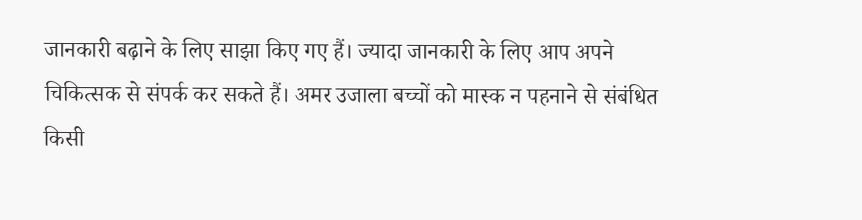जानकारी बढ़ाने के लिए साझा किए गए हैं। ज्यादा जानकारी के लिए आप अपने चिकित्सक से संपर्क कर सकते हैं। अमर उजाला बच्चों को मास्क न पहनाने से संबंधित किसी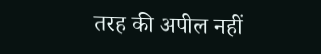तरह की अपील नहीं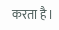करता है।